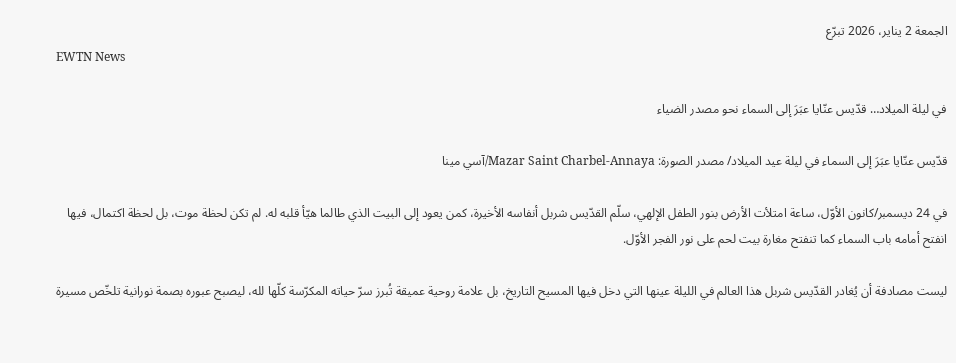الجمعة 2 يناير، 2026 تبرّع
EWTN News

في ليلة الميلاد… قدّيس عنّايا عبَرَ إلى السماء نحو مصدر الضياء

قدّيس عنّايا عبَرَ إلى السماء في ليلة عيد الميلاد/ مصدر الصورة: Mazar Saint Charbel-Annaya/آسي مينا

في 24 ديسمبر/كانون الأوّل، ساعة امتلأت الأرض بنور الطفل الإلهي، سلّم القدّيس شربل أنفاسه الأخيرة، كمن يعود إلى البيت الذي طالما هيّأ قلبه له. لم تكن لحظة موت، بل لحظة اكتمال، فيها انفتح أمامه باب السماء كما تنفتح مغارة بيت لحم على نور الفجر الأوّل.

ليست مصادفة أن يُغادر القدّيس شربل هذا العالم في الليلة عينها التي دخل فيها المسيح التاريخ، بل علامة روحية عميقة تُبرز سرّ حياته المكرّسة كلّها لله، ليصبح عبوره بصمة نورانية تلخّص مسيرة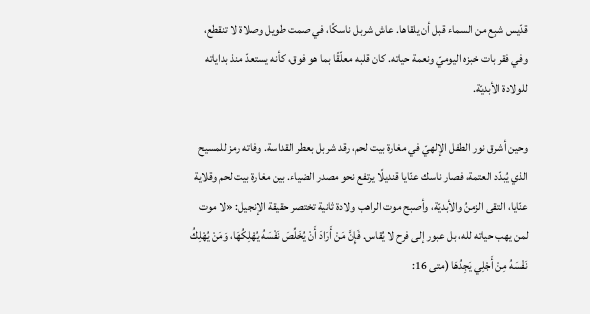قدّيس شبِع من السماء قبل أن يلقاها. عاش شربل ناسكًا، في صمت طويل وصلاة لا تنقطع، وفي فقر بات خبزه اليوميّ ونعمة حياته. كان قلبه معلّقًا بما هو فوق، كأنه يستعدّ منذ بداياته للولادة الأبديّة.

وحين أشرق نور الطفل الإلهيّ في مغارة بيت لحم، رقد شربل بعطر القداسة. وفاته رمز للمسيح الذي يُبدّد العتمة، فصار ناسك عنّايا قنديلًا يرتفع نحو مصدر الضياء. بين مغارة بيت لحم وقلاية عنّايا، التقى الزمنُ والأبديّة، وأصبح موت الراهب ولادة ثانية تختصر حقيقة الإنجيل: «لا موت لمن يهب حياته لله، بل عبور إلى فرح لا يُقاس. فَإِنَّ مَنْ أَرَادَ أَنْ يُخَلِّصَ نَفْسَهُ يُهْلِكُهَا، وَمَنْ يُهْلِكُ نَفْسَهُ مِنْ أَجْلِي يَجِدُهَا (متى 16: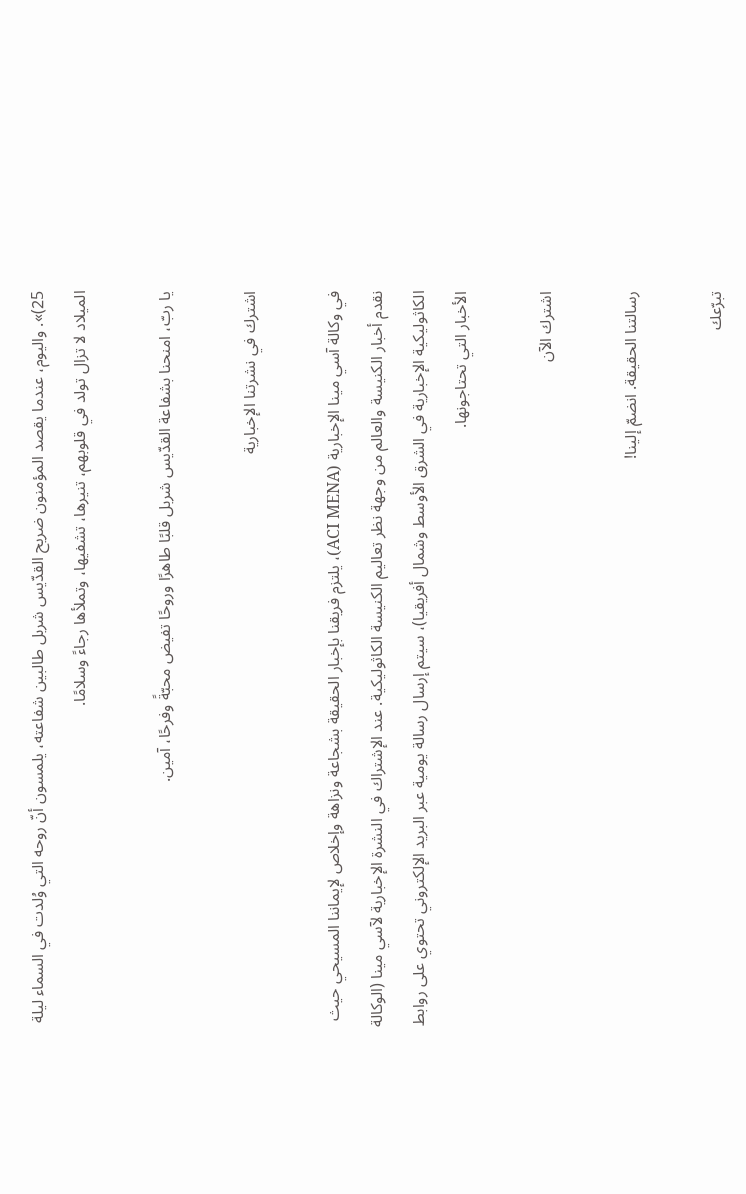25)». واليوم، عندما يقصد المؤمنون ضريح القدّيس شربل طالبين شفاعته، يلمسون أنّ روحه التي وُلدت في السماء ليلة الميلاد لا تزال تولد في قلوبهم، تنيرها، تشفيها، وتملأها رجاءً وسلامًا.

يا ربّ، امنحنا بشفاعة القدّيس شربل قلبًا طاهرًا وروحًا تفيض محبّةً وفرحًا، آمين.

اشترك في نشرتنا الإخبارية

في وكالة آسي مينا الإخبارية (ACI MENA)، يلتزم فريقنا بإخبار الحقيقة بشجاعة ونزاهة وإخلاص لإيماننا المسيحي حيث نقدم أخبار الكنيسة والعالم من وجهة نظر تعاليم الكنيسة الكاثوليكية. عند الإشتراك في النشرة الإخبارية لآسي مينا (الوكالة الكاثوليكية الإخبارية في الشرق الأوسط وشمال أفريقيا)، سيتم إرسال رسالة يومية عبر البريد الإلكتروني تحتوي على روابط الأخبار التي تحتاجونها.

اشترك الآن

رسالتنا الحقيقة. انضمّ إلينا!

تبرّعك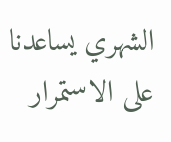الشهري يساعدنا على الاستمرار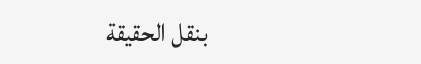بنقل الحقيقة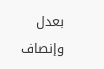بعدل وإنصاف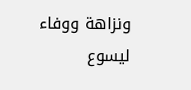ونزاهة ووفاء ليسوع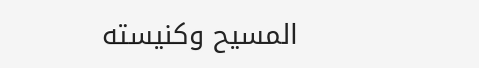المسيح وكنيسته